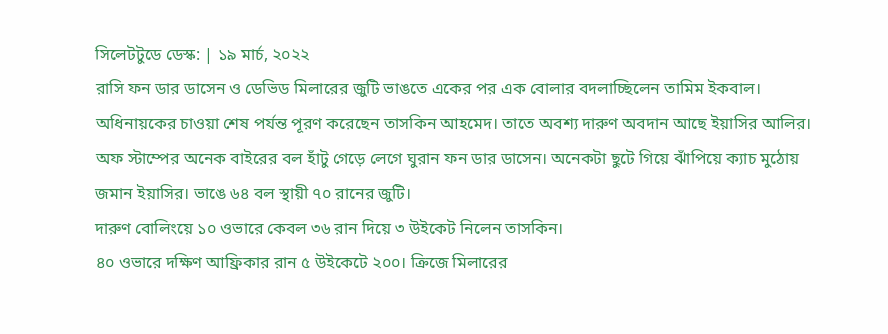সিলেটটুডে ডেস্ক: | ১৯ মার্চ, ২০২২
রাসি ফন ডার ডাসেন ও ডেভিড মিলারের জুটি ভাঙতে একের পর এক বোলার বদলাচ্ছিলেন তামিম ইকবাল। অধিনায়কের চাওয়া শেষ পর্যন্ত পূরণ করেছেন তাসকিন আহমেদ। তাতে অবশ্য দারুণ অবদান আছে ইয়াসির আলির।
অফ স্টাম্পের অনেক বাইরের বল হাঁটু গেড়ে লেগে ঘুরান ফন ডার ডাসেন। অনেকটা ছুটে গিয়ে ঝাঁপিয়ে ক্যাচ মুঠোয় জমান ইয়াসির। ভাঙে ৬৪ বল স্থায়ী ৭০ রানের জুটি।
দারুণ বোলিংয়ে ১০ ওভারে কেবল ৩৬ রান দিয়ে ৩ উইকেট নিলেন তাসকিন।
৪০ ওভারে দক্ষিণ আফ্রিকার রান ৫ উইকেটে ২০০। ক্রিজে মিলারের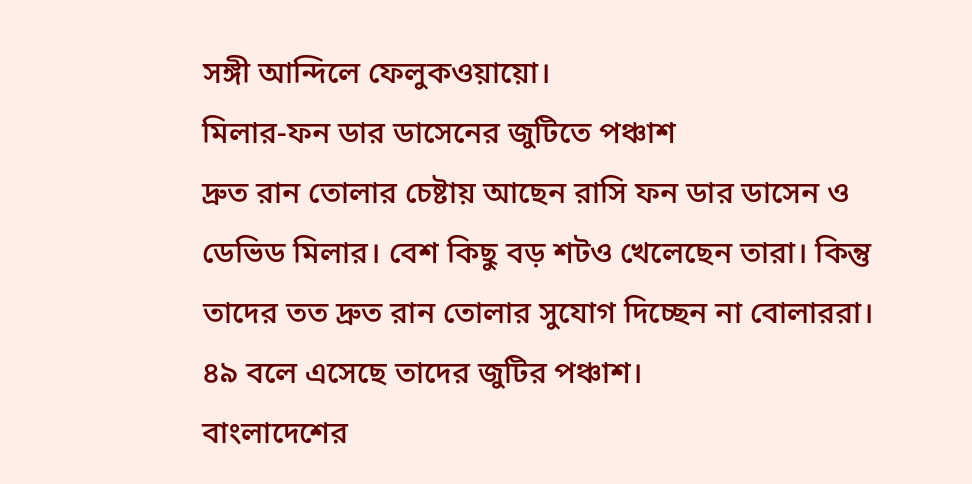সঙ্গী আন্দিলে ফেলুকওয়ায়ো।
মিলার-ফন ডার ডাসেনের জুটিতে পঞ্চাশ
দ্রুত রান তোলার চেষ্টায় আছেন রাসি ফন ডার ডাসেন ও ডেভিড মিলার। বেশ কিছু বড় শটও খেলেছেন তারা। কিন্তু তাদের তত দ্রুত রান তোলার সুযোগ দিচ্ছেন না বোলাররা। ৪৯ বলে এসেছে তাদের জুটির পঞ্চাশ।
বাংলাদেশের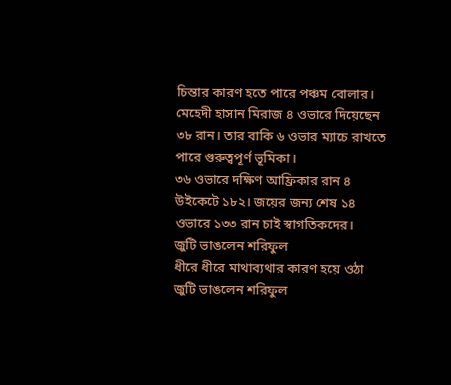চিন্তার কারণ হতে পারে পঞ্চম বোলার। মেহেদী হাসান মিরাজ ৪ ওভারে দিয়েছেন ৩৮ রান। তার বাকি ৬ ওভার ম্যাচে রাখতে পারে গুরুত্বপূর্ণ ভূমিকা।
৩৬ ওভারে দক্ষিণ আফ্রিকার রান ৪ উইকেটে ১৮২। জয়ের জন্য শেষ ১৪ ওভারে ১৩৩ রান চাই স্বাগতিকদের।
জুটি ভাঙলেন শরিফুল
ধীরে ধীরে মাথাব্যথার কারণ হয়ে ওঠা জুটি ভাঙলেন শরিফুল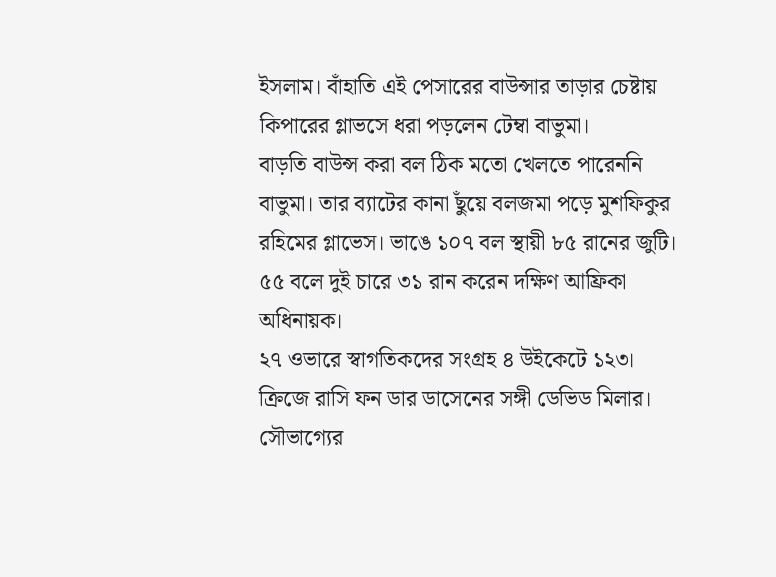ইসলাম। বাঁহাতি এই পেসারের বাউন্সার তাড়ার চেষ্টায় কিপারের গ্লাভসে ধরা পড়লেন টেম্বা বাভুমা।
বাড়তি বাউন্স করা বল ঠিক মতো খেলতে পারেননি বাভুমা। তার ব্যাটের কানা ছুঁয়ে বলজমা পড়ে মুশফিকুর রহিমের গ্লাভেস। ভাঙে ১০৭ বল স্থায়ী ৮৫ রানের জুটি।
৫৫ বলে দুই চারে ৩১ রান করেন দক্ষিণ আফ্রিকা অধিনায়ক।
২৭ ওভারে স্বাগতিকদের সংগ্রহ ৪ উইকেটে ১২৩। ক্রিজে রাসি ফন ডার ডাসেনের সঙ্গী ডেভিড মিলার।
সৌভাগ্যের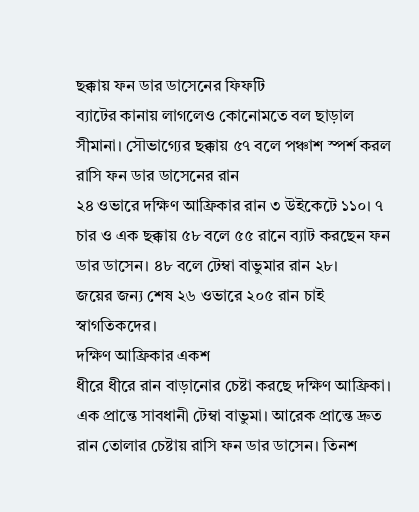ছক্কায় ফন ডার ডাসেনের ফিফটি
ব্যাটের কানায় লাগলেও কোনোমতে বল ছাড়াল সীমানা। সৌভাগ্যের ছক্কায় ৫৭ বলে পঞ্চাশ স্পর্শ করল রাসি ফন ডার ডাসেনের রান
২৪ ওভারে দক্ষিণ আফ্রিকার রান ৩ উইকেটে ১১০। ৭ চার ও এক ছক্কায় ৫৮ বলে ৫৫ রানে ব্যাট করছেন ফন ডার ডাসেন। ৪৮ বলে টেম্বা বাভুমার রান ২৮।
জয়ের জন্য শেষ ২৬ ওভারে ২০৫ রান চাই স্বাগতিকদের।
দক্ষিণ আফ্রিকার একশ
ধীরে ধীরে রান বাড়ানোর চেষ্টা করছে দক্ষিণ আফ্রিকা। এক প্রান্তে সাবধানী টেম্বা বাভুমা। আরেক প্রান্তে দ্রুত রান তোলার চেষ্টায় রাসি ফন ডার ডাসেন। তিনশ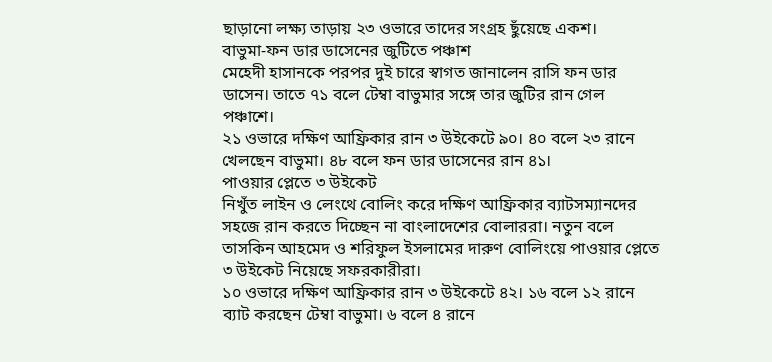ছাড়ানো লক্ষ্য তাড়ায় ২৩ ওভারে তাদের সংগ্রহ ছুঁয়েছে একশ।
বাভুমা-ফন ডার ডাসেনের জুটিতে পঞ্চাশ
মেহেদী হাসানকে পরপর দুই চারে স্বাগত জানালেন রাসি ফন ডার ডাসেন। তাতে ৭১ বলে টেম্বা বাভুমার সঙ্গে তার জুটির রান গেল পঞ্চাশে।
২১ ওভারে দক্ষিণ আফ্রিকার রান ৩ উইকেটে ৯০। ৪০ বলে ২৩ রানে খেলছেন বাভুমা। ৪৮ বলে ফন ডার ডাসেনের রান ৪১।
পাওয়ার প্লেতে ৩ উইকেট
নিখুঁত লাইন ও লেংথে বোলিং করে দক্ষিণ আফ্রিকার ব্যাটসম্যানদের সহজে রান করতে দিচ্ছেন না বাংলাদেশের বোলাররা। নতুন বলে তাসকিন আহমেদ ও শরিফুল ইসলামের দারুণ বোলিংয়ে পাওয়ার প্লেতে ৩ উইকেট নিয়েছে সফরকারীরা।
১০ ওভারে দক্ষিণ আফ্রিকার রান ৩ উইকেটে ৪২। ১৬ বলে ১২ রানে ব্যাট করছেন টেম্বা বাভুমা। ৬ বলে ৪ রানে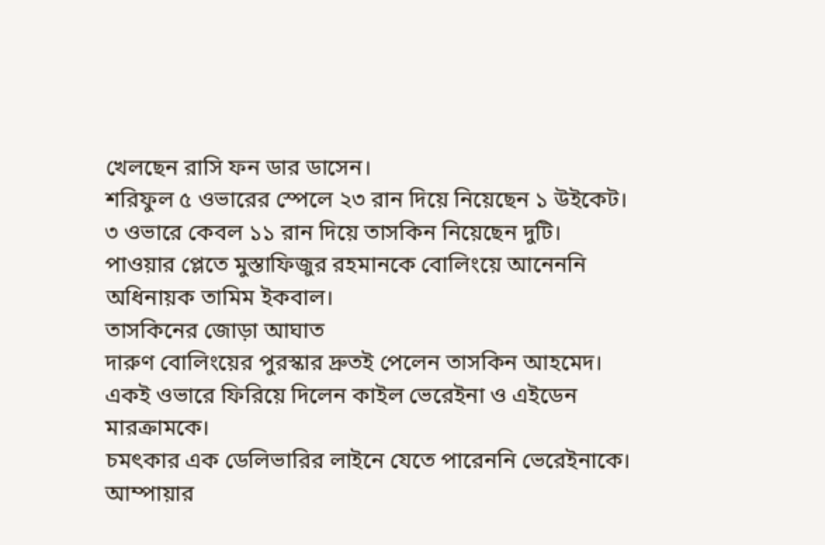খেলছেন রাসি ফন ডার ডাসেন।
শরিফুল ৫ ওভারের স্পেলে ২৩ রান দিয়ে নিয়েছেন ১ উইকেট। ৩ ওভারে কেবল ১১ রান দিয়ে তাসকিন নিয়েছেন দুটি।
পাওয়ার প্লেতে মুস্তাফিজুর রহমানকে বোলিংয়ে আনেননি অধিনায়ক তামিম ইকবাল।
তাসকিনের জোড়া আঘাত
দারুণ বোলিংয়ের পুরস্কার দ্রুতই পেলেন তাসকিন আহমেদ। একই ওভারে ফিরিয়ে দিলেন কাইল ভেরেইনা ও এইডেন মারক্রামকে।
চমৎকার এক ডেলিভারির লাইনে যেতে পারেননি ভেরেইনাকে। আম্পায়ার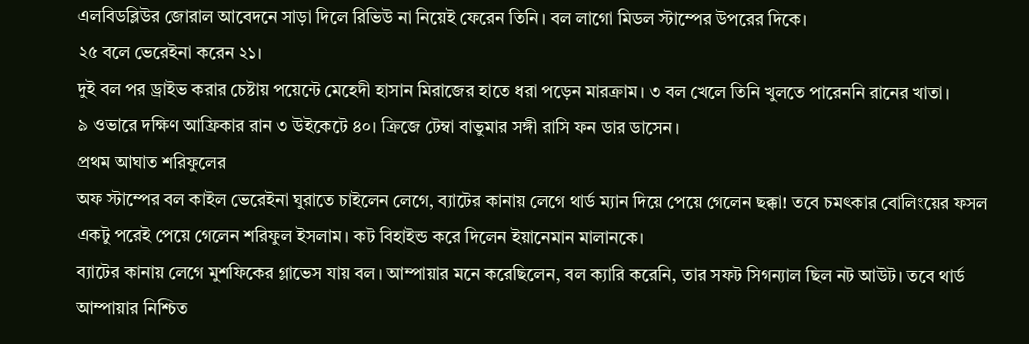এলবিডব্লিউর জোরাল আবেদনে সাড়া দিলে রিভিউ না নিয়েই ফেরেন তিনি। বল লাগো মিডল স্টাম্পের উপরের দিকে।
২৫ বলে ভেরেইনা করেন ২১।
দুই বল পর ড্রাইভ করার চেষ্টায় পয়েন্টে মেহেদী হাসান মিরাজের হাতে ধরা পড়েন মারক্রাম। ৩ বল খেলে তিনি খুলতে পারেননি রানের খাতা।
৯ ওভারে দক্ষিণ আফ্রিকার রান ৩ উইকেটে ৪০। ক্রিজে টেম্বা বাভুমার সঙ্গী রাসি ফন ডার ডাসেন।
প্রথম আঘাত শরিফুলের
অফ স্টাম্পের বল কাইল ভেরেইনা ঘুরাতে চাইলেন লেগে, ব্যাটের কানায় লেগে থার্ড ম্যান দিয়ে পেয়ে গেলেন ছক্কা! তবে চমৎকার বোলিংয়ের ফসল একটু পরেই পেয়ে গেলেন শরিফুল ইসলাম। কট বিহাইন্ড করে দিলেন ইয়ানেমান মালানকে।
ব্যাটের কানায় লেগে মুশফিকের গ্লাভেস যায় বল। আম্পায়ার মনে করেছিলেন, বল ক্যারি করেনি, তার সফট সিগন্যাল ছিল নট আউট। তবে থার্ড আম্পায়ার নিশ্চিত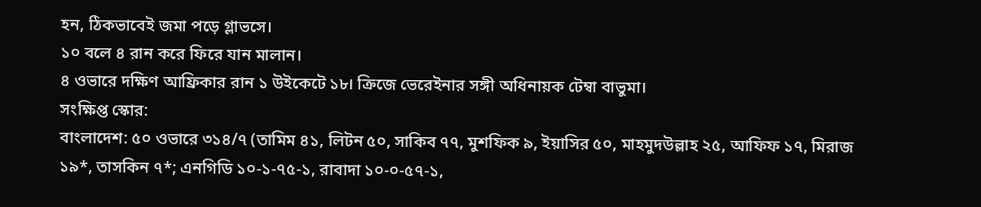হন, ঠিকভাবেই জমা পড়ে গ্লাভসে।
১০ বলে ৪ রান করে ফিরে যান মালান।
৪ ওভারে দক্ষিণ আফ্রিকার রান ১ উইকেটে ১৮। ক্রিজে ভেরেইনার সঙ্গী অধিনায়ক টেম্বা বাভুমা।
সংক্ষিপ্ত স্কোর:
বাংলাদেশ: ৫০ ওভারে ৩১৪/৭ (তামিম ৪১, লিটন ৫০, সাকিব ৭৭, মুশফিক ৯, ইয়াসির ৫০, মাহমুদউল্লাহ ২৫, আফিফ ১৭, মিরাজ ১৯*, তাসকিন ৭*; এনগিডি ১০-১-৭৫-১, রাবাদা ১০-০-৫৭-১,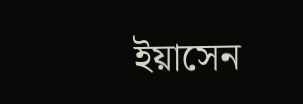ইয়াসেন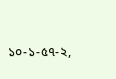১০-১-৫৭-২,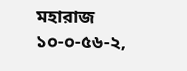মহারাজ ১০-০-৫৬-২,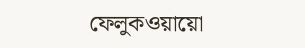ফেলুকওয়ায়ো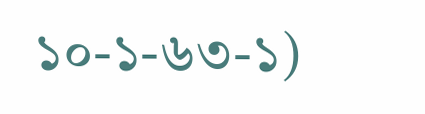১০-১-৬৩-১)